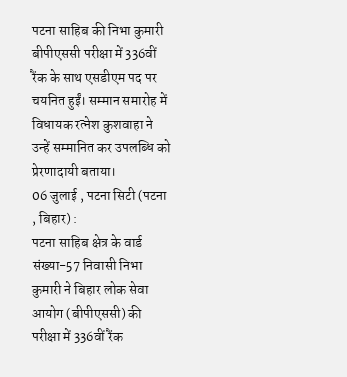पटना साहिब की निभा कुमारी बीपीएससी परीक्षा में 336वीं रैंक के साथ एसडीएम पद पर चयनित हुईं। सम्मान समारोह में विधायक रत्नेश कुशवाहा ने उन्हें सम्मानित कर उपलब्धि को प्रेरणादायी बताया।
06 जुलाई , पटना सिटी (पटना , बिहार) :
पटना साहिब क्षेत्र के वार्ड संख्या-57 निवासी निभा कुमारी ने बिहार लोक सेवा आयोग (बीपीएससी) की परीक्षा में 336वीं रैंक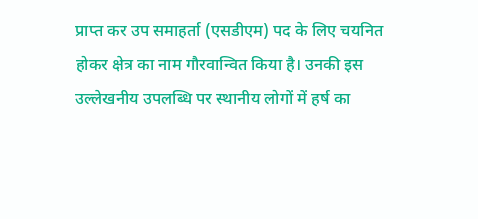प्राप्त कर उप समाहर्ता (एसडीएम) पद के लिए चयनित होकर क्षेत्र का नाम गौरवान्वित किया है। उनकी इस उल्लेखनीय उपलब्धि पर स्थानीय लोगों में हर्ष का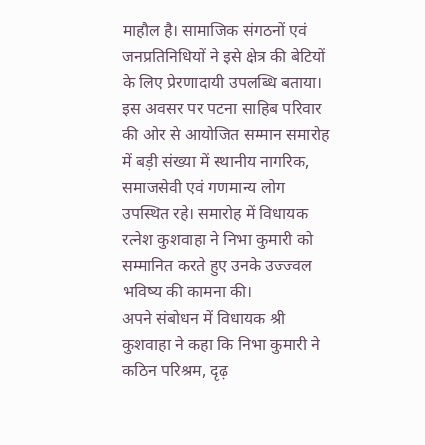माहौल है। सामाजिक संगठनों एवं जनप्रतिनिधियों ने इसे क्षेत्र की बेटियों के लिए प्रेरणादायी उपलब्धि बताया।
इस अवसर पर पटना साहिब परिवार की ओर से आयोजित सम्मान समारोह में बड़ी संख्या में स्थानीय नागरिक, समाजसेवी एवं गणमान्य लोग उपस्थित रहे। समारोह में विधायक रत्नेश कुशवाहा ने निभा कुमारी को सम्मानित करते हुए उनके उज्ज्वल भविष्य की कामना की।
अपने संबोधन में विधायक श्री कुशवाहा ने कहा कि निभा कुमारी ने कठिन परिश्रम, दृढ़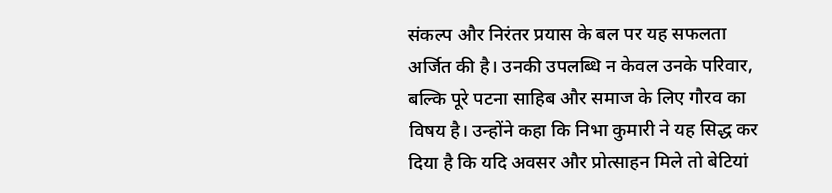संकल्प और निरंतर प्रयास के बल पर यह सफलता अर्जित की है। उनकी उपलब्धि न केवल उनके परिवार, बल्कि पूरे पटना साहिब और समाज के लिए गौरव का विषय है। उन्होंने कहा कि निभा कुमारी ने यह सिद्ध कर दिया है कि यदि अवसर और प्रोत्साहन मिले तो बेटियां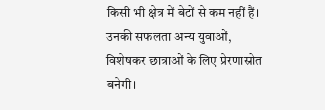किसी भी क्षेत्र में बेटों से कम नहीं हैं। उनकी सफलता अन्य युवाओं, विशेषकर छात्राओं के लिए प्रेरणास्रोत बनेगी।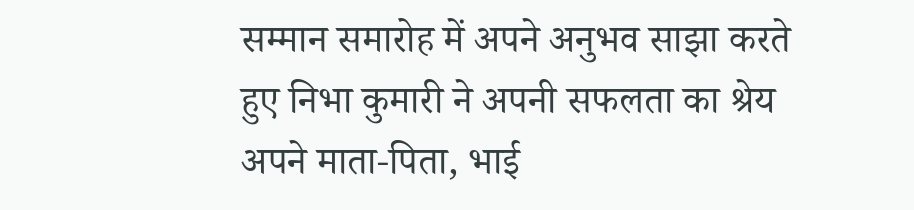सम्मान समारोह में अपने अनुभव साझा करते हुए निभा कुमारी ने अपनी सफलता का श्रेय अपने माता-पिता, भाई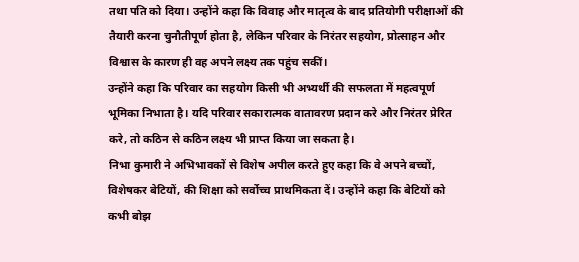तथा पति को दिया। उन्होंने कहा कि विवाह और मातृत्व के बाद प्रतियोगी परीक्षाओं की तैयारी करना चुनौतीपूर्ण होता है, लेकिन परिवार के निरंतर सहयोग, प्रोत्साहन और विश्वास के कारण ही वह अपने लक्ष्य तक पहुंच सकीं।
उन्होंने कहा कि परिवार का सहयोग किसी भी अभ्यर्थी की सफलता में महत्वपूर्ण भूमिका निभाता है। यदि परिवार सकारात्मक वातावरण प्रदान करे और निरंतर प्रेरित करे, तो कठिन से कठिन लक्ष्य भी प्राप्त किया जा सकता है।
निभा कुमारी ने अभिभावकों से विशेष अपील करते हुए कहा कि वे अपने बच्चों, विशेषकर बेटियों, की शिक्षा को सर्वोच्च प्राथमिकता दें। उन्होंने कहा कि बेटियों को कभी बोझ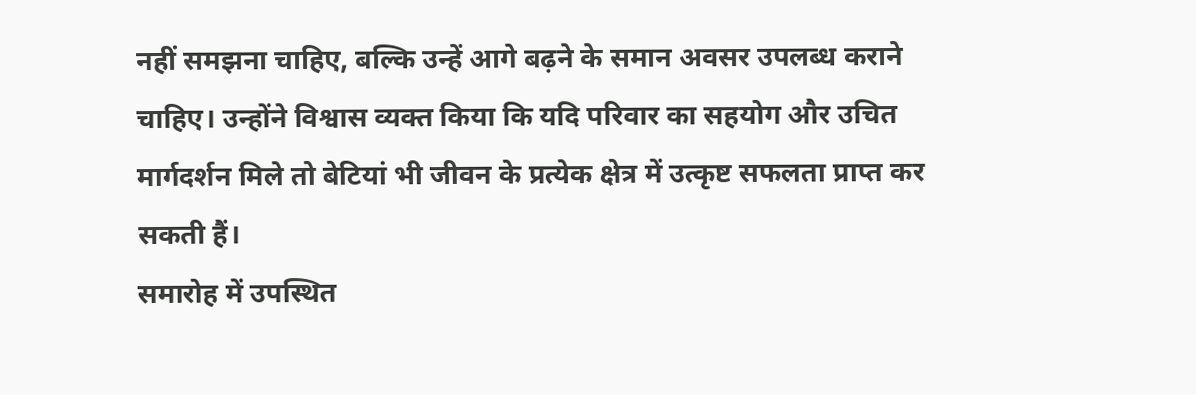नहीं समझना चाहिए, बल्कि उन्हें आगे बढ़ने के समान अवसर उपलब्ध कराने चाहिए। उन्होंने विश्वास व्यक्त किया कि यदि परिवार का सहयोग और उचित मार्गदर्शन मिले तो बेटियां भी जीवन के प्रत्येक क्षेत्र में उत्कृष्ट सफलता प्राप्त कर सकती हैं।
समारोह में उपस्थित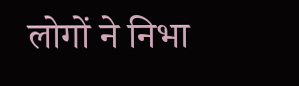लोगों ने निभा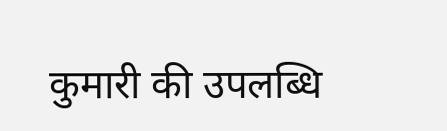कुमारी की उपलब्धि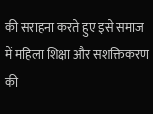की सराहना करते हुए इसे समाज में महिला शिक्षा और सशक्तिकरण की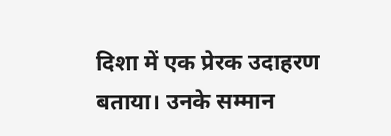दिशा में एक प्रेरक उदाहरण बताया। उनके सम्मान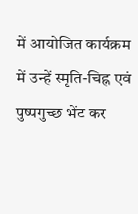में आयोजित कार्यक्रम में उन्हें स्मृति-चिह्न एवं पुष्पगुच्छ भेंट कर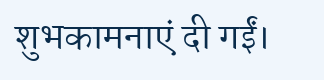शुभकामनाएं दी गईं।